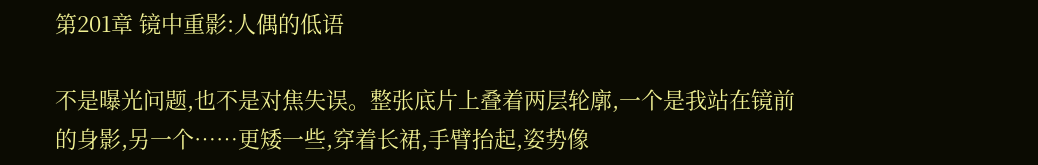第201章 镜中重影:人偶的低语

不是曝光问题,也不是对焦失误。整张底片上叠着两层轮廓,一个是我站在镜前的身影,另一个……更矮一些,穿着长裙,手臂抬起,姿势像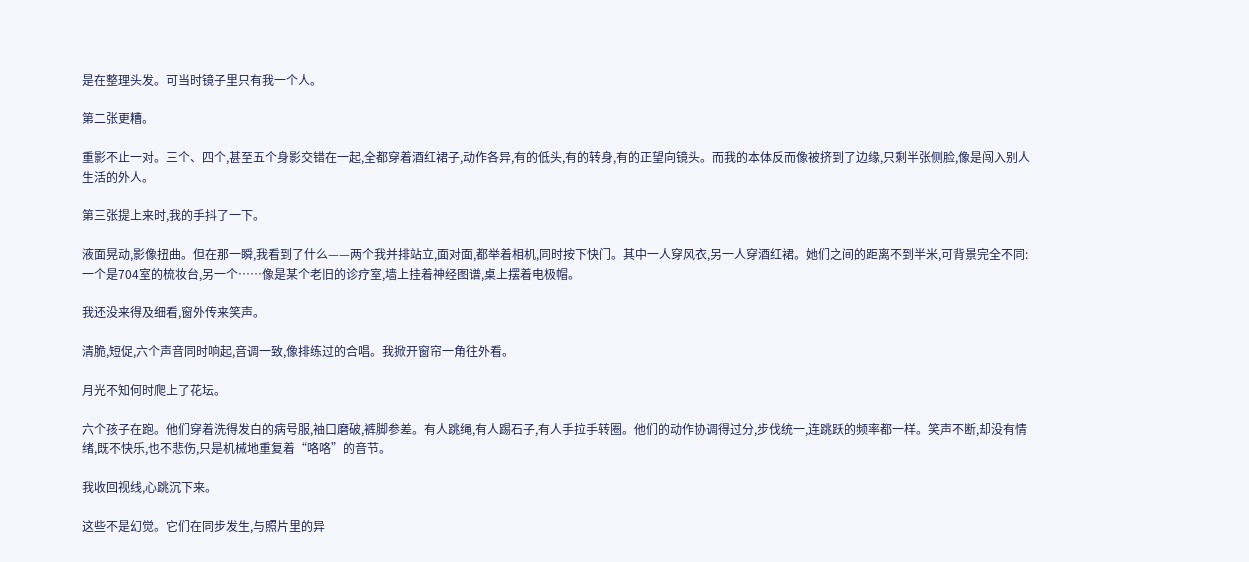是在整理头发。可当时镜子里只有我一个人。

第二张更糟。

重影不止一对。三个、四个,甚至五个身影交错在一起,全都穿着酒红裙子,动作各异,有的低头,有的转身,有的正望向镜头。而我的本体反而像被挤到了边缘,只剩半张侧脸,像是闯入别人生活的外人。

第三张提上来时,我的手抖了一下。

液面晃动,影像扭曲。但在那一瞬,我看到了什么——两个我并排站立,面对面,都举着相机,同时按下快门。其中一人穿风衣,另一人穿酒红裙。她们之间的距离不到半米,可背景完全不同:一个是704室的梳妆台,另一个……像是某个老旧的诊疗室,墙上挂着神经图谱,桌上摆着电极帽。

我还没来得及细看,窗外传来笑声。

清脆,短促,六个声音同时响起,音调一致,像排练过的合唱。我掀开窗帘一角往外看。

月光不知何时爬上了花坛。

六个孩子在跑。他们穿着洗得发白的病号服,袖口磨破,裤脚参差。有人跳绳,有人踢石子,有人手拉手转圈。他们的动作协调得过分,步伐统一,连跳跃的频率都一样。笑声不断,却没有情绪,既不快乐,也不悲伤,只是机械地重复着“咯咯”的音节。

我收回视线,心跳沉下来。

这些不是幻觉。它们在同步发生,与照片里的异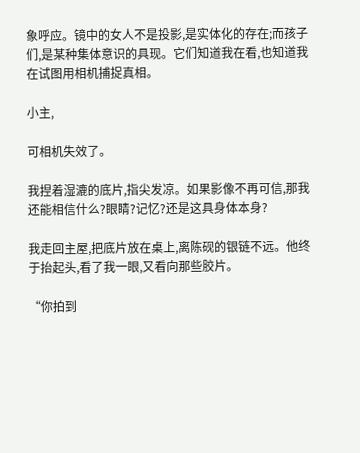象呼应。镜中的女人不是投影,是实体化的存在;而孩子们,是某种集体意识的具现。它们知道我在看,也知道我在试图用相机捕捉真相。

小主,

可相机失效了。

我捏着湿漉的底片,指尖发凉。如果影像不再可信,那我还能相信什么?眼睛?记忆?还是这具身体本身?

我走回主屋,把底片放在桌上,离陈砚的银链不远。他终于抬起头,看了我一眼,又看向那些胶片。

“你拍到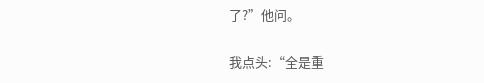了?”他问。

我点头:“全是重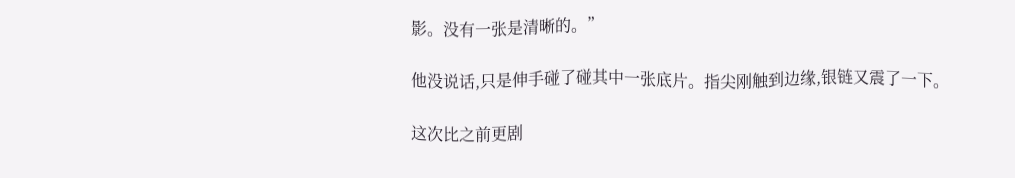影。没有一张是清晰的。”

他没说话,只是伸手碰了碰其中一张底片。指尖刚触到边缘,银链又震了一下。

这次比之前更剧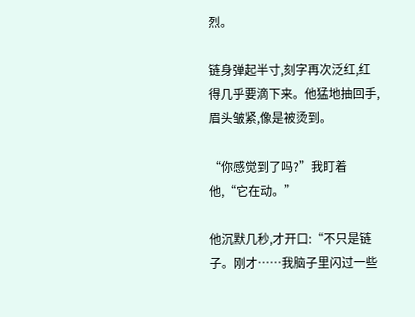烈。

链身弹起半寸,刻字再次泛红,红得几乎要滴下来。他猛地抽回手,眉头皱紧,像是被烫到。

“你感觉到了吗?”我盯着他,“它在动。”

他沉默几秒,才开口:“不只是链子。刚才……我脑子里闪过一些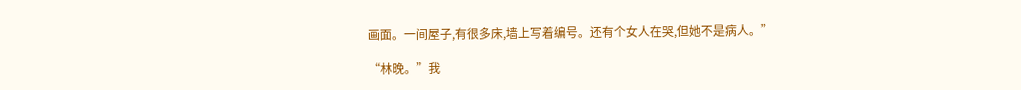画面。一间屋子,有很多床,墙上写着编号。还有个女人在哭,但她不是病人。”

“林晚。”我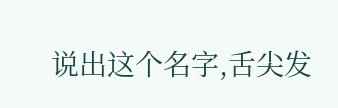说出这个名字,舌尖发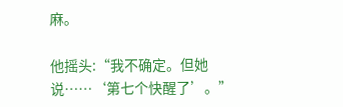麻。

他摇头:“我不确定。但她说……‘第七个快醒了’。”